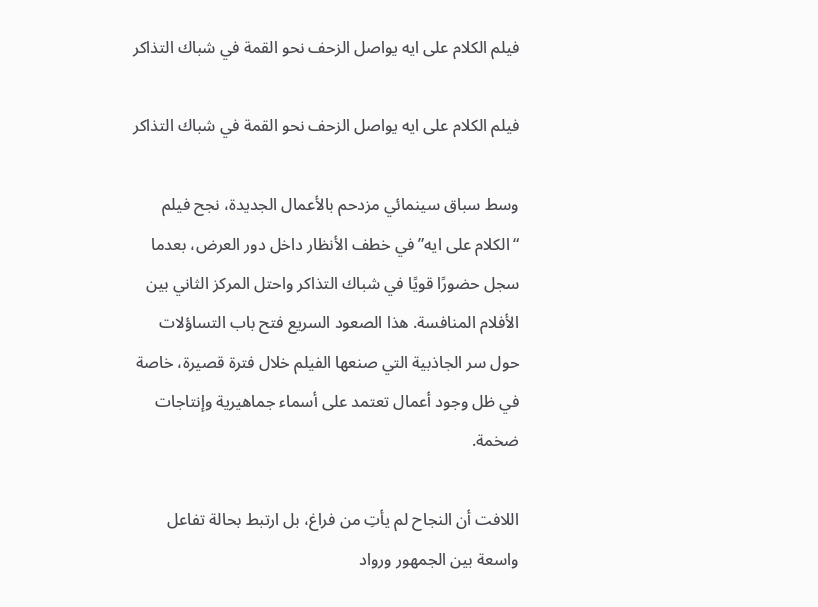فيلم الكلام على ايه يواصل الزحف نحو القمة في شباك التذاكر

فيلم الكلام على ايه يواصل الزحف نحو القمة في شباك التذاكر

وسط سباق سينمائي مزدحم بالأعمال الجديدة، نجح فيلم “الكلام على ايه” في خطف الأنظار داخل دور العرض، بعدما سجل حضورًا قويًا في شباك التذاكر واحتل المركز الثاني بين الأفلام المنافسة. هذا الصعود السريع فتح باب التساؤلات حول سر الجاذبية التي صنعها الفيلم خلال فترة قصيرة، خاصة في ظل وجود أعمال تعتمد على أسماء جماهيرية وإنتاجات ضخمة.

اللافت أن النجاح لم يأتِ من فراغ، بل ارتبط بحالة تفاعل واسعة بين الجمهور ورواد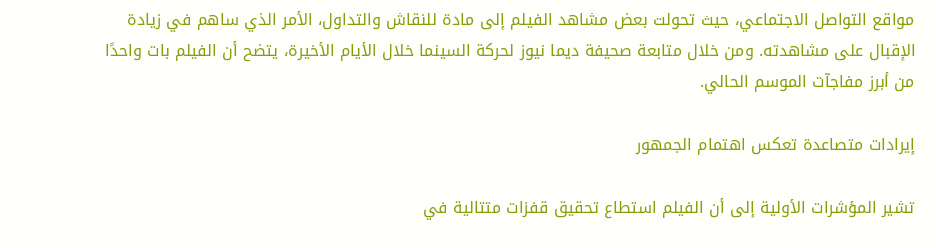مواقع التواصل الاجتماعي، حيث تحولت بعض مشاهد الفيلم إلى مادة للنقاش والتداول، الأمر الذي ساهم في زيادة الإقبال على مشاهدته. ومن خلال متابعة صحيفة ديما نيوز لحركة السينما خلال الأيام الأخيرة، يتضح أن الفيلم بات واحدًا من أبرز مفاجآت الموسم الحالي.

إيرادات متصاعدة تعكس اهتمام الجمهور

تشير المؤشرات الأولية إلى أن الفيلم استطاع تحقيق قفزات متتالية في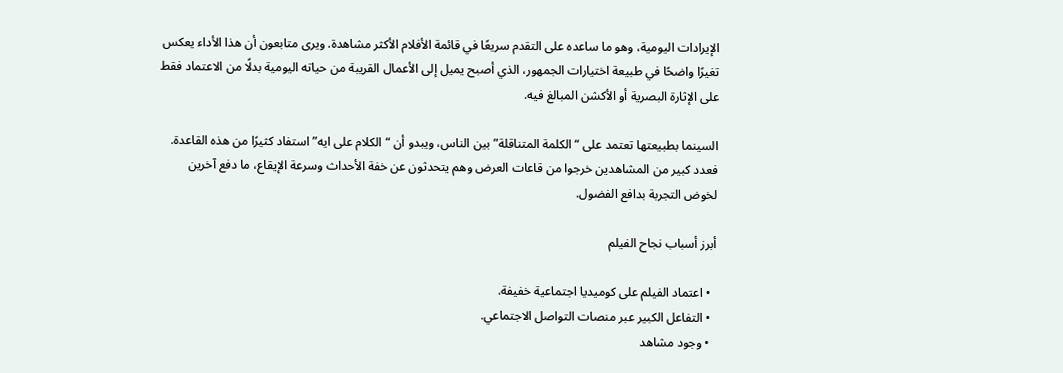الإيرادات اليومية، وهو ما ساعده على التقدم سريعًا في قائمة الأفلام الأكثر مشاهدة. ويرى متابعون أن هذا الأداء يعكس تغيرًا واضحًا في طبيعة اختيارات الجمهور، الذي أصبح يميل إلى الأعمال القريبة من حياته اليومية بدلًا من الاعتماد فقط على الإثارة البصرية أو الأكشن المبالغ فيه.

السينما بطبيعتها تعتمد على “الكلمة المتناقلة” بين الناس، ويبدو أن “الكلام على ايه” استفاد كثيرًا من هذه القاعدة. فعدد كبير من المشاهدين خرجوا من قاعات العرض وهم يتحدثون عن خفة الأحداث وسرعة الإيقاع، ما دفع آخرين لخوض التجربة بدافع الفضول.

أبرز أسباب نجاح الفيلم

  • اعتماد الفيلم على كوميديا اجتماعية خفيفة.
  • التفاعل الكبير عبر منصات التواصل الاجتماعي.
  • وجود مشاهد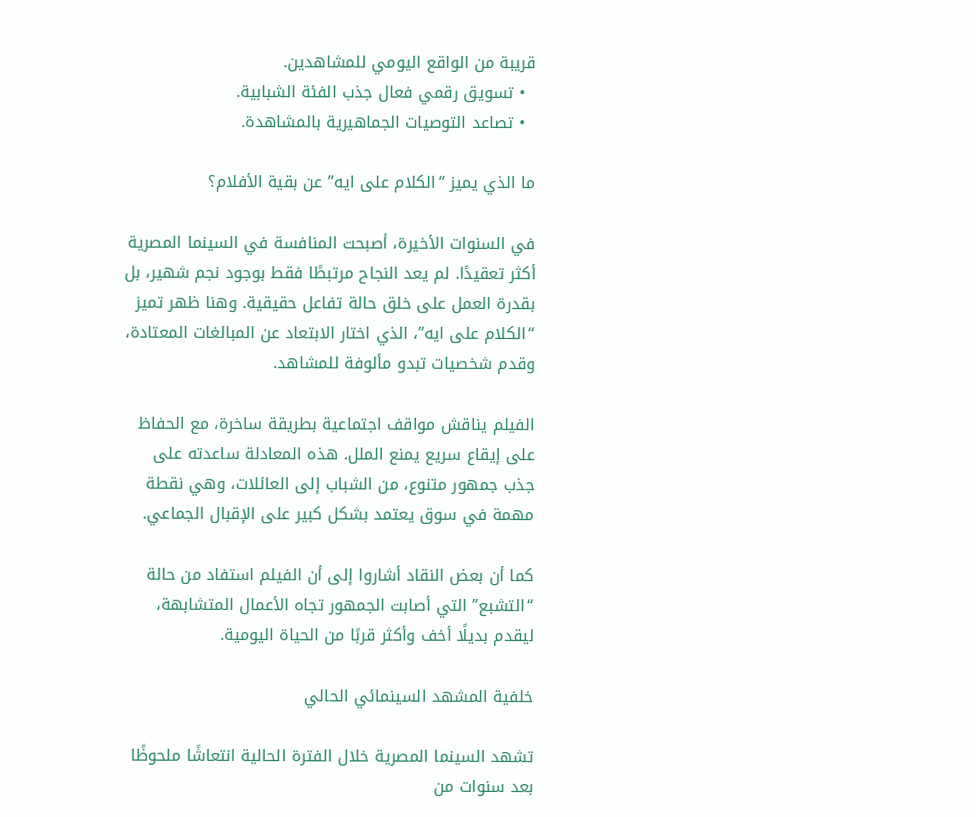قريبة من الواقع اليومي للمشاهدين.
  • تسويق رقمي فعال جذب الفئة الشبابية.
  • تصاعد التوصيات الجماهيرية بالمشاهدة.

ما الذي يميز “الكلام على ايه” عن بقية الأفلام؟

في السنوات الأخيرة، أصبحت المنافسة في السينما المصرية أكثر تعقيدًا. لم يعد النجاح مرتبطًا فقط بوجود نجم شهير، بل بقدرة العمل على خلق حالة تفاعل حقيقية. وهنا ظهر تميز “الكلام على ايه”، الذي اختار الابتعاد عن المبالغات المعتادة، وقدم شخصيات تبدو مألوفة للمشاهد.

الفيلم يناقش مواقف اجتماعية بطريقة ساخرة، مع الحفاظ على إيقاع سريع يمنع الملل. هذه المعادلة ساعدته على جذب جمهور متنوع، من الشباب إلى العائلات، وهي نقطة مهمة في سوق يعتمد بشكل كبير على الإقبال الجماعي.

كما أن بعض النقاد أشاروا إلى أن الفيلم استفاد من حالة “التشبع” التي أصابت الجمهور تجاه الأعمال المتشابهة، ليقدم بديلًا أخف وأكثر قربًا من الحياة اليومية.

خلفية المشهد السينمائي الحالي

تشهد السينما المصرية خلال الفترة الحالية انتعاشًا ملحوظًا بعد سنوات من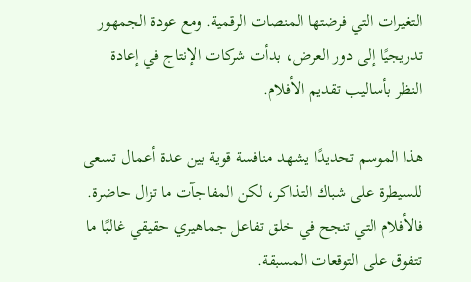التغيرات التي فرضتها المنصات الرقمية. ومع عودة الجمهور تدريجيًا إلى دور العرض، بدأت شركات الإنتاج في إعادة النظر بأساليب تقديم الأفلام.

هذا الموسم تحديدًا يشهد منافسة قوية بين عدة أعمال تسعى للسيطرة على شباك التذاكر، لكن المفاجآت ما تزال حاضرة. فالأفلام التي تنجح في خلق تفاعل جماهيري حقيقي غالبًا ما تتفوق على التوقعات المسبقة.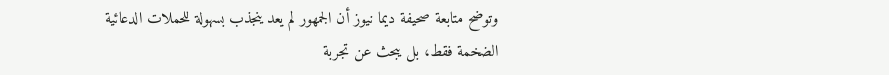وتوضح متابعة صحيفة ديما نيوز أن الجمهور لم يعد ينجذب بسهولة للحملات الدعائية الضخمة فقط، بل يبحث عن تجربة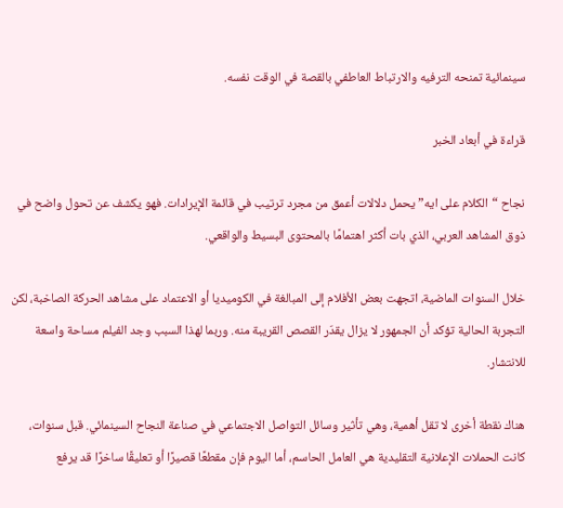سينمائية تمنحه الترفيه والارتباط العاطفي بالقصة في الوقت نفسه.

قراءة في أبعاد الخبر

نجاح “الكلام على ايه” يحمل دلالات أعمق من مجرد ترتيب في قائمة الإيرادات. فهو يكشف عن تحول واضح في ذوق المشاهد العربي، الذي بات أكثر اهتمامًا بالمحتوى البسيط والواقعي.

خلال السنوات الماضية، اتجهت بعض الأفلام إلى المبالغة في الكوميديا أو الاعتماد على مشاهد الحركة الصاخبة، لكن التجربة الحالية تؤكد أن الجمهور لا يزال يقدّر القصص القريبة منه. وربما لهذا السبب وجد الفيلم مساحة واسعة للانتشار.

هناك نقطة أخرى لا تقل أهمية، وهي تأثير وسائل التواصل الاجتماعي في صناعة النجاح السينمائي. قبل سنوات، كانت الحملات الإعلانية التقليدية هي العامل الحاسم، أما اليوم فإن مقطعًا قصيرًا أو تعليقًا ساخرًا قد يرفع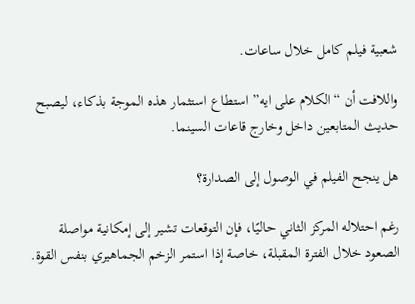شعبية فيلم كامل خلال ساعات.

واللافت أن “الكلام على ايه” استطاع استثمار هذه الموجة بذكاء، ليصبح حديث المتابعين داخل وخارج قاعات السينما.

هل ينجح الفيلم في الوصول إلى الصدارة؟

رغم احتلاله المركز الثاني حاليًا، فإن التوقعات تشير إلى إمكانية مواصلة الصعود خلال الفترة المقبلة، خاصة إذا استمر الزخم الجماهيري بنفس القوة.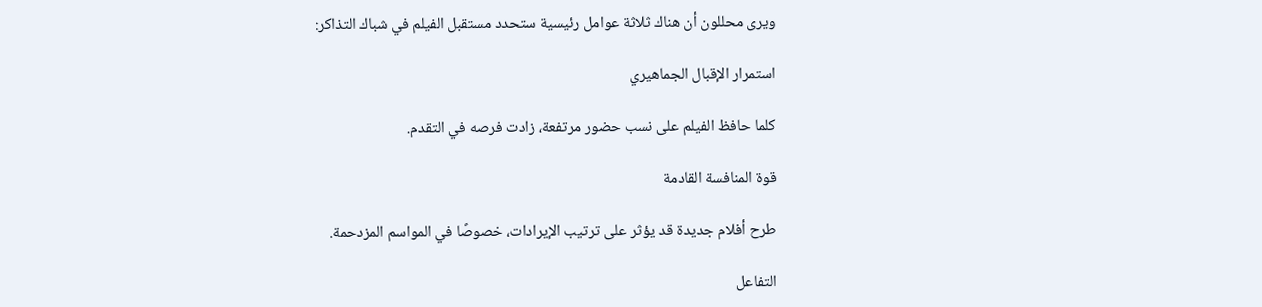ويرى محللون أن هناك ثلاثة عوامل رئيسية ستحدد مستقبل الفيلم في شباك التذاكر:

استمرار الإقبال الجماهيري

كلما حافظ الفيلم على نسب حضور مرتفعة، زادت فرصه في التقدم.

قوة المنافسة القادمة

طرح أفلام جديدة قد يؤثر على ترتيب الإيرادات، خصوصًا في المواسم المزدحمة.

التفاعل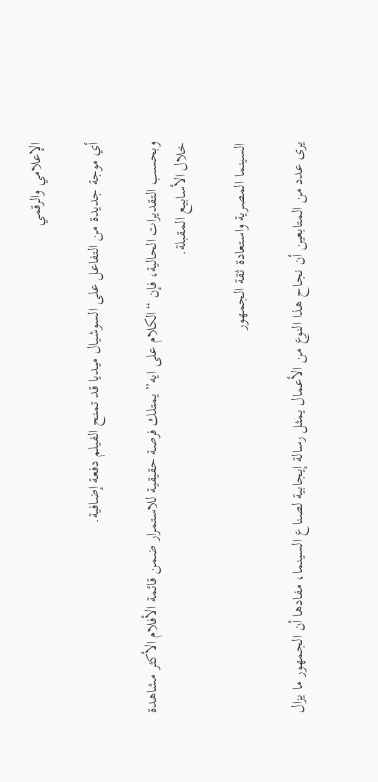الإعلامي والرقمي

أي موجة جديدة من التفاعل على السوشيال ميديا قد تمنح الفيلم دفعة إضافية.

وبحسب التقديرات الحالية، فإن “الكلام على ايه” يمتلك فرصة حقيقية للاستمرار ضمن قائمة الأفلام الأكثر مشاهدة خلال الأسابيع المقبلة.

السينما المصرية واستعادة ثقة الجمهور

يرى عدد من المتابعين أن نجاح هذا النوع من الأعمال يمثل رسالة إيجابية لصناع السينما، مفادها أن الجمهور ما يزال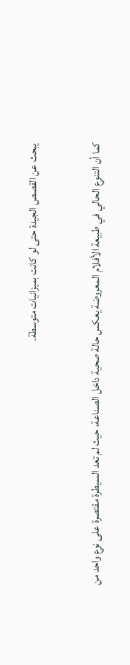يبحث عن القصص الجيدة حتى لو كانت بميزانيات متوسطة.

كما أن التنوع الحالي في طبيعة الأفلام المعروضة يعكس حالة صحية داخل الصناعة، حيث لم تعد السيطرة مقتصرة على نوع واحد من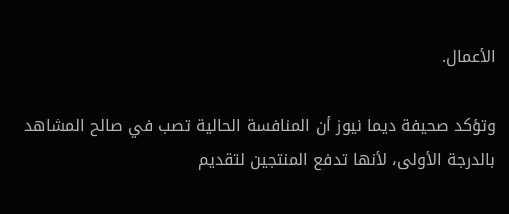الأعمال.

وتؤكد صحيفة ديما نيوز أن المنافسة الحالية تصب في صالح المشاهد بالدرجة الأولى، لأنها تدفع المنتجين لتقديم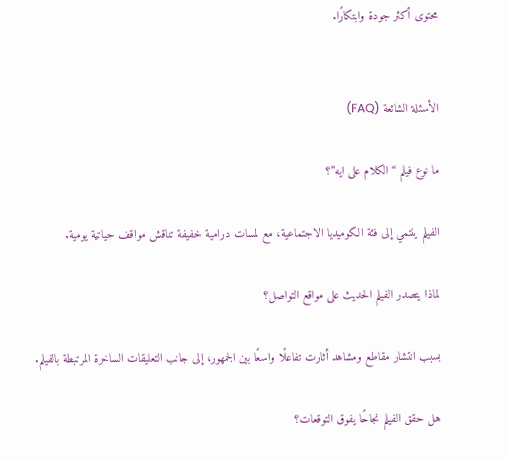محتوى أكثر جودة وابتكارًا.


الأسئلة الشائعة (FAQ)

ما نوع فيلم “الكلام على ايه”؟

الفيلم ينتمي إلى فئة الكوميديا الاجتماعية، مع لمسات درامية خفيفة تناقش مواقف حياتية يومية.

لماذا يتصدر الفيلم الحديث على مواقع التواصل؟

بسبب انتشار مقاطع ومشاهد أثارت تفاعلًا واسعًا بين الجمهور، إلى جانب التعليقات الساخرة المرتبطة بالفيلم.

هل حقق الفيلم نجاحًا يفوق التوقعات؟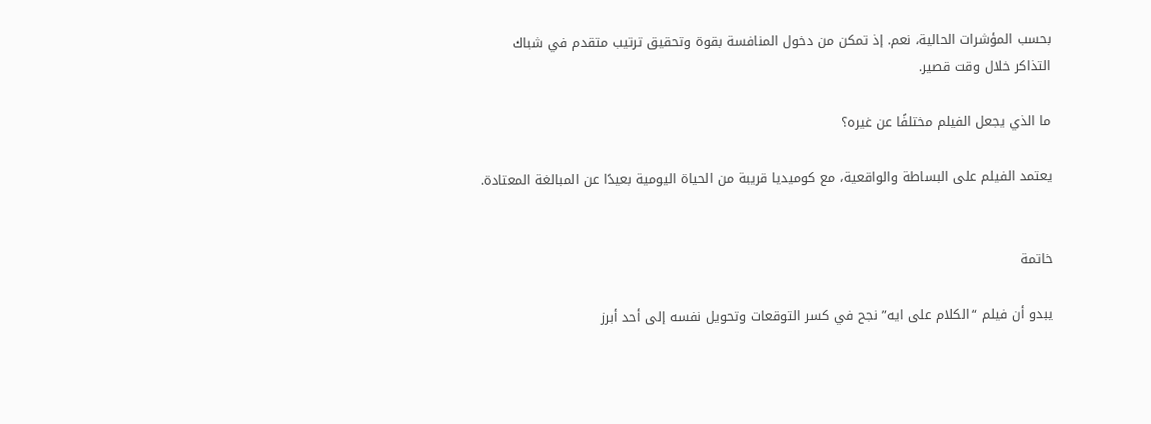بحسب المؤشرات الحالية، نعم. إذ تمكن من دخول المنافسة بقوة وتحقيق ترتيب متقدم في شباك التذاكر خلال وقت قصير.

ما الذي يجعل الفيلم مختلفًا عن غيره؟

يعتمد الفيلم على البساطة والواقعية، مع كوميديا قريبة من الحياة اليومية بعيدًا عن المبالغة المعتادة.


خاتمة

يبدو أن فيلم “الكلام على ايه” نجح في كسر التوقعات وتحويل نفسه إلى أحد أبرز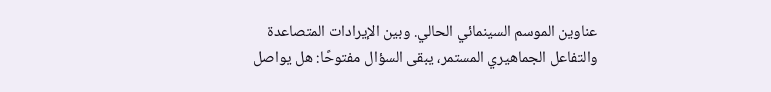عناوين الموسم السينمائي الحالي. وبين الإيرادات المتصاعدة والتفاعل الجماهيري المستمر، يبقى السؤال مفتوحًا: هل يواصل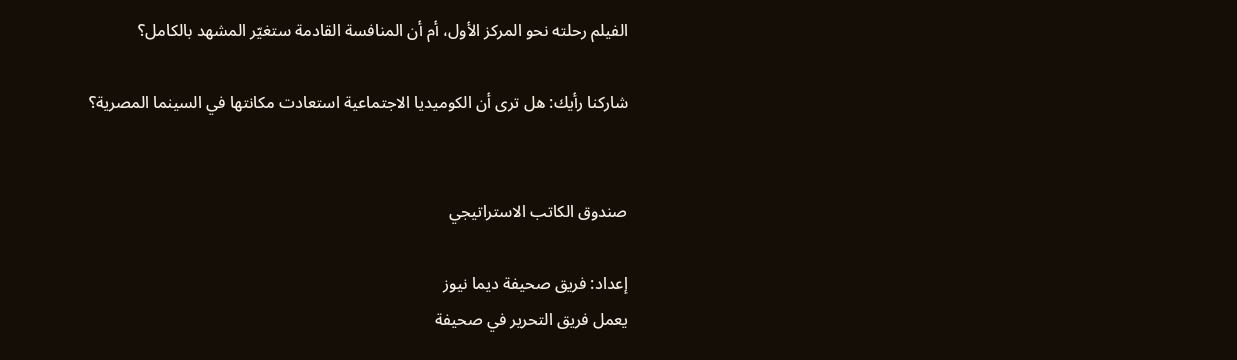الفيلم رحلته نحو المركز الأول، أم أن المنافسة القادمة ستغيّر المشهد بالكامل؟

شاركنا رأيك: هل ترى أن الكوميديا الاجتماعية استعادت مكانتها في السينما المصرية؟


صندوق الكاتب الاستراتيجي

إعداد: فريق صحيفة ديما نيوز
يعمل فريق التحرير في صحيفة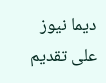ديما نيوز على تقديم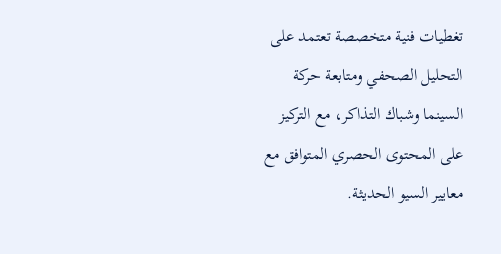تغطيات فنية متخصصة تعتمد على التحليل الصحفي ومتابعة حركة السينما وشباك التذاكر، مع التركيز على المحتوى الحصري المتوافق مع معايير السيو الحديثة.